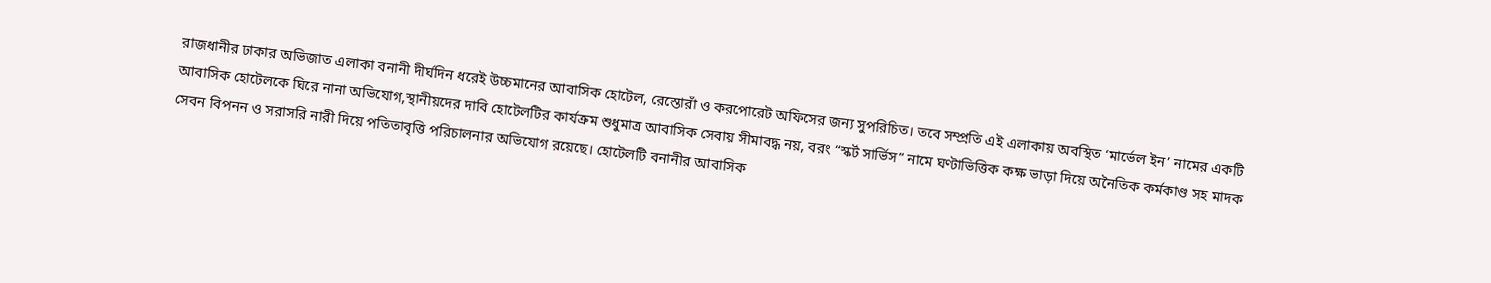রাজধানীর ঢাকার অভিজাত এলাকা বনানী দীর্ঘদিন ধরেই উচ্চমানের আবাসিক হোটেল, রেস্তোরাঁ ও করপোরেট অফিসের জন্য সুপরিচিত। তবে সম্প্রতি এই এলাকায় অবস্থিত ‘মার্ভেল ইন’ নামের একটি আবাসিক হোটেলকে ঘিরে নানা অভিযোগ,স্থানীয়দের দাবি হোটেলটির কার্যক্রম শুধুমাত্র আবাসিক সেবায় সীমাবদ্ধ নয়, বরং “স্কর্ট সার্ভিস” নামে ঘণ্টাভিত্তিক কক্ষ ভাড়া দিয়ে অনৈতিক কর্মকাণ্ড সহ মাদক সেবন বিপনন ও সরাসরি নারী দিয়ে পতিতাবৃত্তি পরিচালনার অভিযোগ রয়েছে। হোটেলটি বনানীর আবাসিক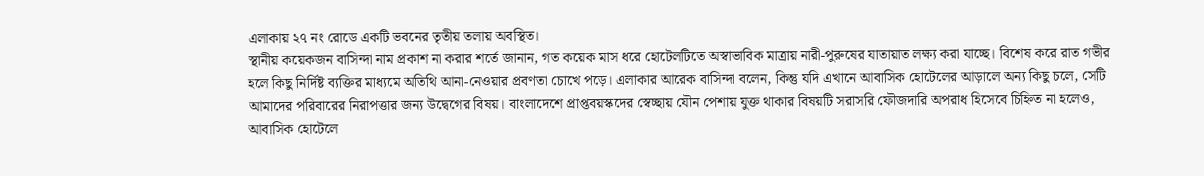এলাকায় ২৭ নং রোডে একটি ভবনের তৃতীয় তলায় অবস্থিত।
স্থানীয় কয়েকজন বাসিন্দা নাম প্রকাশ না করার শর্তে জানান, গত কয়েক মাস ধরে হোটেলটিতে অস্বাভাবিক মাত্রায় নারী-পুরুষের যাতায়াত লক্ষ্য করা যাচ্ছে। বিশেষ করে রাত গভীর হলে কিছু নির্দিষ্ট ব্যক্তির মাধ্যমে অতিথি আনা-নেওয়ার প্রবণতা চোখে পড়ে। এলাকার আরেক বাসিন্দা বলেন, কিন্তু যদি এখানে আবাসিক হোটেলের আড়ালে অন্য কিছু চলে, সেটি আমাদের পরিবারের নিরাপত্তার জন্য উদ্বেগের বিষয়। বাংলাদেশে প্রাপ্তবয়স্কদের স্বেচ্ছায় যৌন পেশায় যুক্ত থাকার বিষয়টি সরাসরি ফৌজদারি অপরাধ হিসেবে চিহ্নিত না হলেও, আবাসিক হোটেলে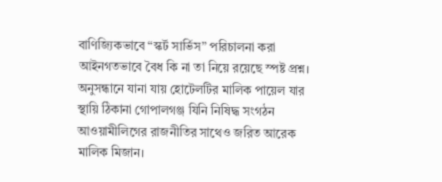বাণিজ্যিকভাবে “স্কর্ট সার্ভিস” পরিচালনা করা আইনগতভাবে বৈধ কি না তা নিয়ে রয়েছে স্পষ্ট প্রশ্ন।
অনুসন্ধানে যানা যায় হোটেলটির মালিক পায়েল যার স্থায়ি ঠিকানা গোপালগঞ্জ যিনি নিষিদ্ধ সংগঠন আওয়ামীলিগের রাজনীতির সাথেও জরিত আরেক মালিক মিজান।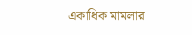একাধিক মামলার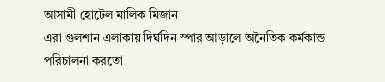আসামী হোটেল মালিক মিজান
এরা গুলশান এলাকায় দির্ঘদিন স্পার আড়ালে অনৈতিক কর্মকান্ড পরিচালনা করতো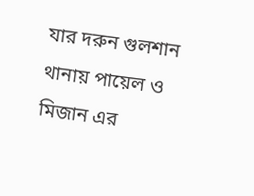যার দরুন গুলশান থানায় পায়েল ও মিজান এর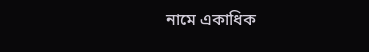নামে একাধিক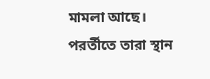মামলা আছে। পরর্তীতে তারা স্থান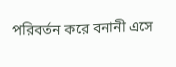পরিবর্তন করে বনানী এসে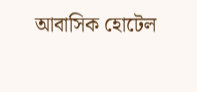আবাসিক হোটেল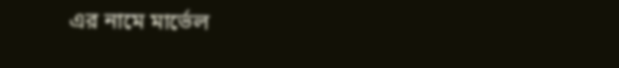এর নামে মার্ভেল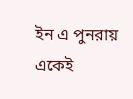ইন এ পুনরায় একেই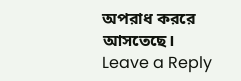অপরাধ কররে আসতেছে।
Leave a Reply